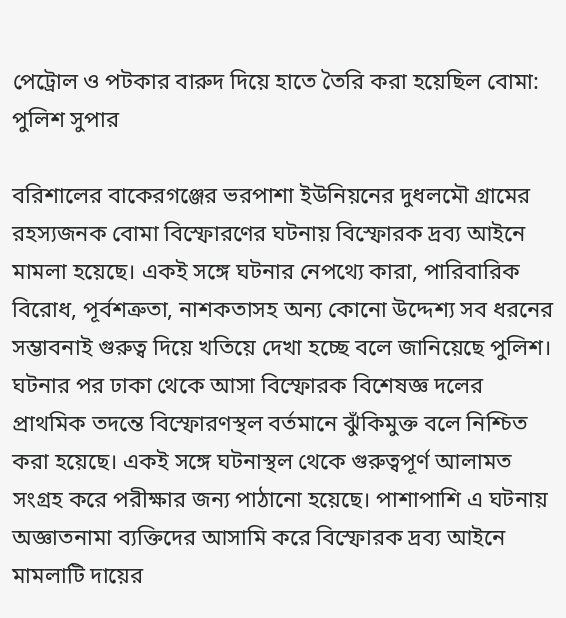পেট্রোল ও পটকার বারুদ দিয়ে হাতে তৈরি করা হয়েছিল বোমা: পুলিশ সুপার

বরিশালের বাকেরগঞ্জের ভরপাশা ইউনিয়নের দুধলমৌ গ্রামের রহস্যজনক বোমা বিস্ফোরণের ঘটনায় বিস্ফোরক দ্রব্য আইনে মামলা হয়েছে। একই সঙ্গে ঘটনার নেপথ্যে কারা, পারিবারিক বিরোধ, পূর্বশত্রুতা, নাশকতাসহ অন্য কোনো উদ্দেশ্য সব ধরনের সম্ভাবনাই গুরুত্ব দিয়ে খতিয়ে দেখা হচ্ছে বলে জানিয়েছে পুলিশ।
ঘটনার পর ঢাকা থেকে আসা বিস্ফোরক বিশেষজ্ঞ দলের প্রাথমিক তদন্তে বিস্ফোরণস্থল বর্তমানে ঝুঁকিমুক্ত বলে নিশ্চিত করা হয়েছে। একই সঙ্গে ঘটনাস্থল থেকে গুরুত্বপূর্ণ আলামত সংগ্রহ করে পরীক্ষার জন্য পাঠানো হয়েছে। পাশাপাশি এ ঘটনায় অজ্ঞাতনামা ব্যক্তিদের আসামি করে বিস্ফোরক দ্রব্য আইনে মামলাটি দায়ের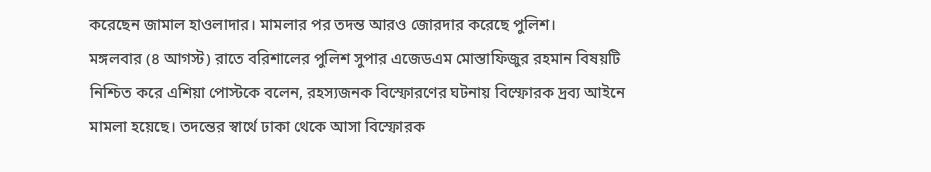করেছেন জামাল হাওলাদার। মামলার পর তদন্ত আরও জোরদার করেছে পুলিশ।
মঙ্গলবার (৪ আগস্ট) রাতে বরিশালের পুলিশ সুপার এজেডএম মোস্তাফিজুর রহমান বিষয়টি নিশ্চিত করে এশিয়া পোস্টকে বলেন, রহস্যজনক বিস্ফোরণের ঘটনায় বিস্ফোরক দ্রব্য আইনে মামলা হয়েছে। তদন্তের স্বার্থে ঢাকা থেকে আসা বিস্ফোরক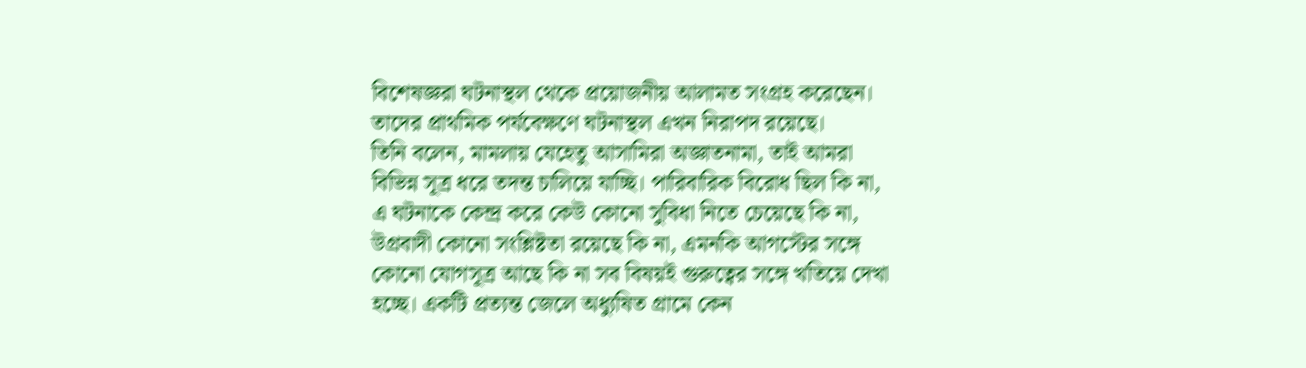বিশেষজ্ঞরা ঘটনাস্থল থেকে প্রয়োজনীয় আলামত সংগ্রহ করেছেন। তাদের প্রাথমিক পর্যবেক্ষণে ঘটনাস্থল এখন নিরাপদ রয়েছে।
তিনি বলেন, মামলায় যেহেতু আসামিরা অজ্ঞাতনামা, তাই আমরা বিভিন্ন সূত্র ধরে তদন্ত চালিয়ে যাচ্ছি। পারিবারিক বিরোধ ছিল কি না, এ ঘটনাকে কেন্দ্র করে কেউ কোনো সুবিধা নিতে চেয়েছে কি না, উগ্রবাদী কোনো সংশ্লিষ্টতা রয়েছে কি না, এমনকি আগস্টের সঙ্গে কোনো যোগসূত্র আছে কি না সব বিষয়ই গুরুত্বের সঙ্গে খতিয়ে দেখা হচ্ছে। একটি প্রত্যন্ত জেলে অধ্যুষিত গ্রামে কেন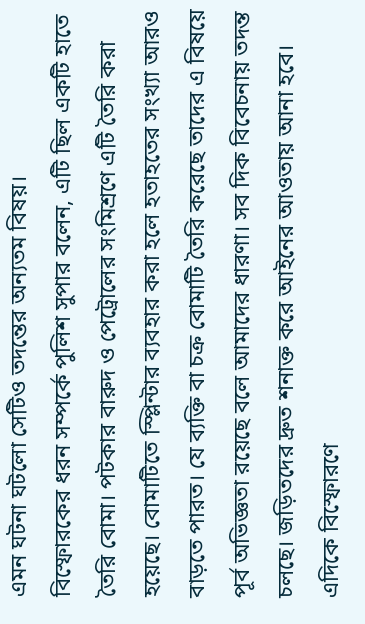এমন ঘটনা ঘটলো সেটিও তদন্তের অন্যতম বিষয়।
বিস্ফোরকের ধরন সম্পর্কে পুলিশ সুপার বলেন, এটি ছিল একটি হাতে তৈরি বোমা। পটকার বারুদ ও পেট্রোলের সংমিশ্রণে এটি তৈরি করা হয়েছে। বোমাটিতে স্প্লিন্টার ব্যবহার করা হলে হতাহতের সংখ্যা আরও বাড়তে পারত। যে ব্যক্তি বা চক্র বোমাটি তৈরি করেছে তাদের এ বিষয়ে পূর্ব অভিজ্ঞতা রয়েছে বলে আমাদের ধারণা। সব দিক বিবেচনায় তদন্ত চলছে। জড়িতদের দ্রুত শনাক্ত করে আইনের আওতায় আনা হবে।
এদিকে বিস্ফোরণে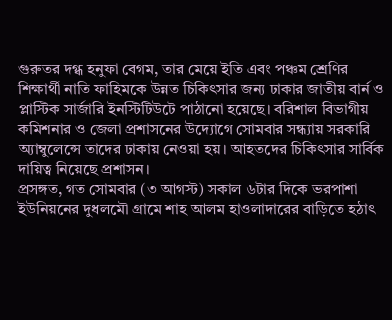গুরুতর দগ্ধ হনুফা বেগম, তার মেয়ে ইতি এবং পঞ্চম শ্রেণির শিক্ষার্থী নাতি ফাহিমকে উন্নত চিকিৎসার জন্য ঢাকার জাতীয় বার্ন ও প্লাস্টিক সার্জারি ইনস্টিটিউটে পাঠানো হয়েছে। বরিশাল বিভাগীয় কমিশনার ও জেলা প্রশাসনের উদ্যোগে সোমবার সন্ধ্যায় সরকারি অ্যাম্বুলেন্সে তাদের ঢাকায় নেওয়া হয়। আহতদের চিকিৎসার সার্বিক দায়িত্ব নিয়েছে প্রশাসন।
প্রসঙ্গত, গত সোমবার (৩ আগস্ট) সকাল ৬টার দিকে ভরপাশা ইউনিয়নের দুধলমৌ গ্রামে শাহ আলম হাওলাদারের বাড়িতে হঠাৎ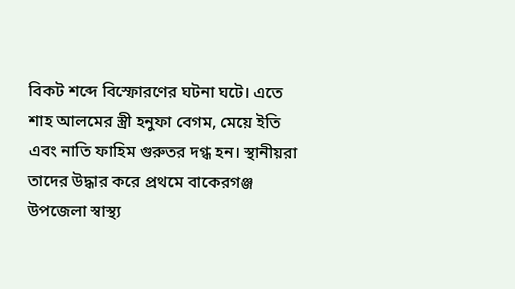বিকট শব্দে বিস্ফোরণের ঘটনা ঘটে। এতে শাহ আলমের স্ত্রী হনুফা বেগম, মেয়ে ইতি এবং নাতি ফাহিম গুরুতর দগ্ধ হন। স্থানীয়রা তাদের উদ্ধার করে প্রথমে বাকেরগঞ্জ উপজেলা স্বাস্থ্য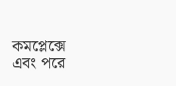কমপ্লেক্সে এবং পরে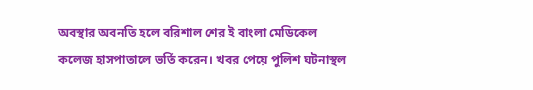অবস্থার অবনতি হলে বরিশাল শের ই বাংলা মেডিকেল কলেজ হাসপাতালে ভর্তি করেন। খবর পেয়ে পুলিশ ঘটনাস্থল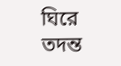ঘিরে তদন্ত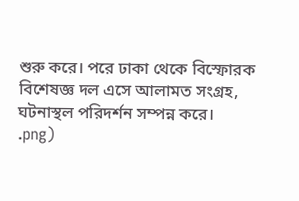শুরু করে। পরে ঢাকা থেকে বিস্ফোরক বিশেষজ্ঞ দল এসে আলামত সংগ্রহ, ঘটনাস্থল পরিদর্শন সম্পন্ন করে।
.png)